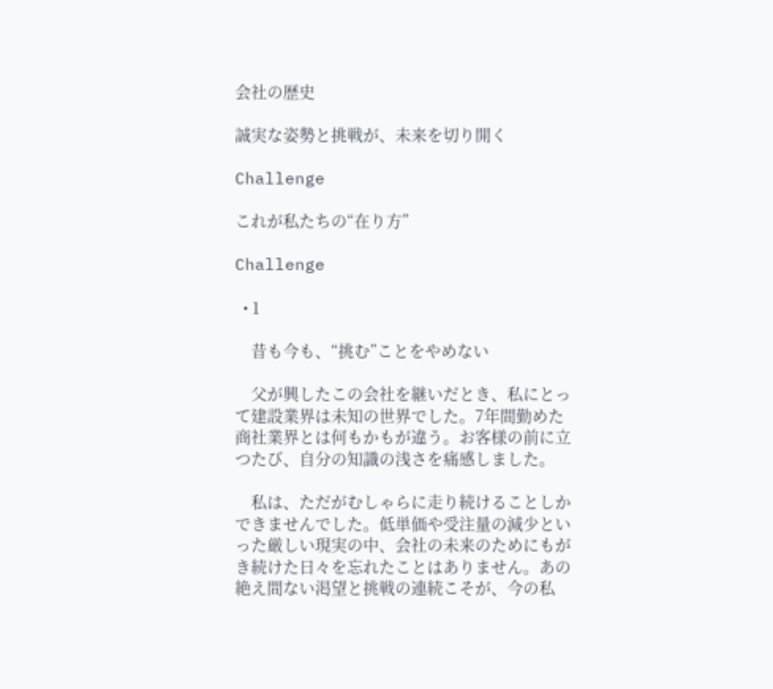会社の歴史

誠実な姿勢と挑戦が、未来を切り開く

Challenge

これが私たちの“在り方”

Challenge

  • 1

    昔も今も、“挑む”ことをやめない

    父が興したこの会社を継いだとき、私にとって建設業界は未知の世界でした。7年間勤めた商社業界とは何もかもが違う。お客様の前に立つたび、自分の知識の浅さを痛感しました。

    私は、ただがむしゃらに走り続けることしかできませんでした。低単価や受注量の減少といった厳しい現実の中、会社の未来のためにもがき続けた日々を忘れたことはありません。あの絶え間ない渇望と挑戦の連続こそが、今の私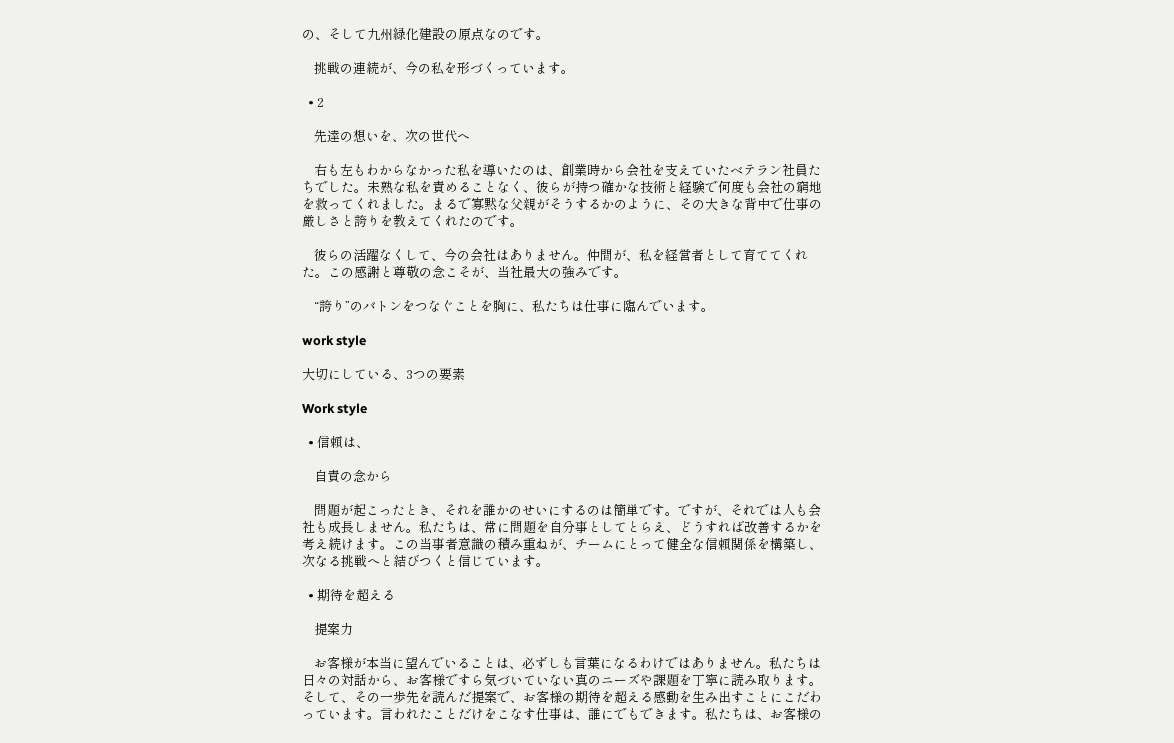の、そして九州緑化建設の原点なのです。

    挑戦の連続が、今の私を形づくっています。

  • 2

    先達の想いを、次の世代へ

    右も左もわからなかった私を導いたのは、創業時から会社を支えていたベテラン社員たちでした。未熟な私を責めることなく、彼らが持つ確かな技術と経験で何度も会社の窮地を救ってくれました。まるで寡黙な父親がそうするかのように、その大きな背中で仕事の厳しさと誇りを教えてくれたのです。

    彼らの活躍なくして、今の会社はありません。仲間が、私を経営者として育ててくれた。この感謝と尊敬の念こそが、当社最大の強みです。

    “誇り”のバトンをつなぐことを胸に、私たちは仕事に臨んでいます。

work style

大切にしている、3つの要素

Work style

  • 信頼は、

    自責の念から

    問題が起こったとき、それを誰かのせいにするのは簡単です。ですが、それでは人も会社も成長しません。私たちは、常に問題を自分事としてとらえ、どうすれば改善するかを考え続けます。この当事者意識の積み重ねが、チームにとって健全な信頼関係を構築し、次なる挑戦へと結びつくと信じています。

  • 期待を超える

    提案力

    お客様が本当に望んでいることは、必ずしも言葉になるわけではありません。私たちは日々の対話から、お客様ですら気づいていない真のニーズや課題を丁寧に読み取ります。そして、その一歩先を読んだ提案で、お客様の期待を超える感動を生み出すことにこだわっています。言われたことだけをこなす仕事は、誰にでもできます。私たちは、お客様の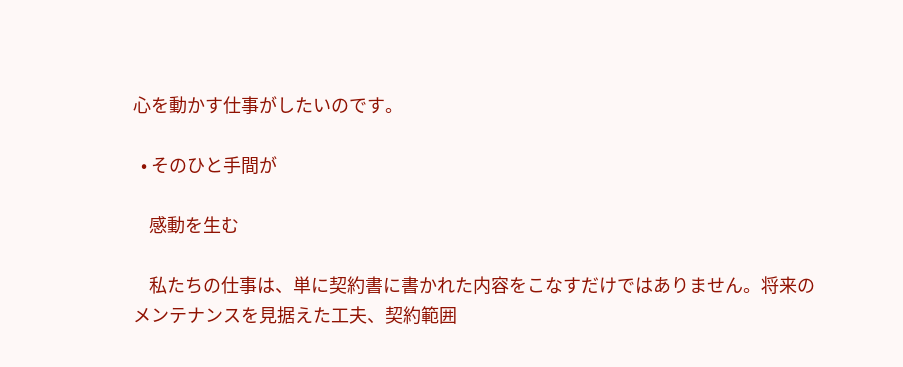心を動かす仕事がしたいのです。

  • そのひと手間が

    感動を生む

    私たちの仕事は、単に契約書に書かれた内容をこなすだけではありません。将来のメンテナンスを見据えた工夫、契約範囲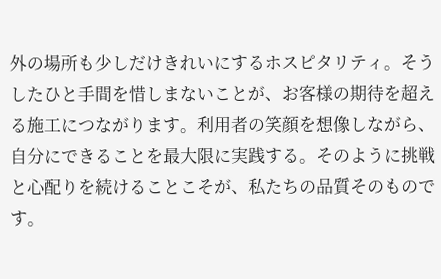外の場所も少しだけきれいにするホスピタリティ。そうしたひと手間を惜しまないことが、お客様の期待を超える施工につながります。利用者の笑顔を想像しながら、自分にできることを最大限に実践する。そのように挑戦と心配りを続けることこそが、私たちの品質そのものです。